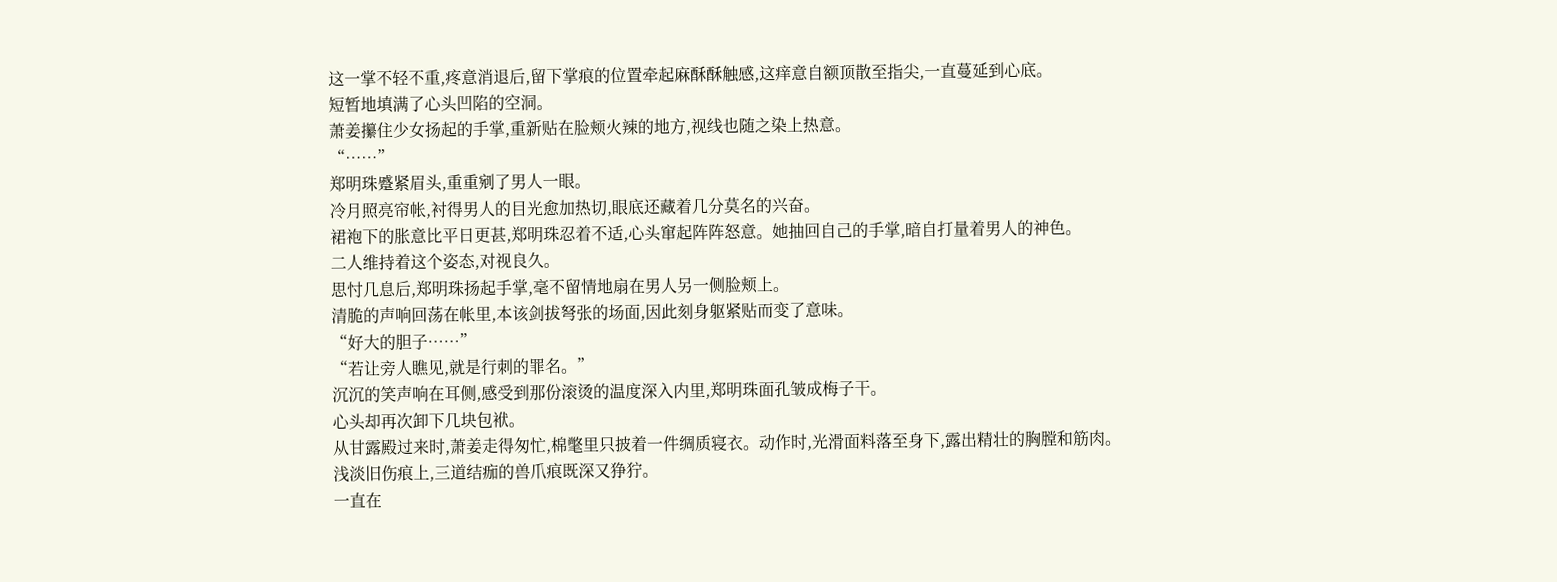这一掌不轻不重,疼意消退后,留下掌痕的位置牵起麻酥酥触感,这痒意自额顶散至指尖,一直蔓延到心底。
短暂地填满了心头凹陷的空洞。
萧姜攥住少女扬起的手掌,重新贴在脸颊火辣的地方,视线也随之染上热意。
“……”
郑明珠蹙紧眉头,重重剜了男人一眼。
冷月照亮帘帐,衬得男人的目光愈加热切,眼底还藏着几分莫名的兴奋。
裙袍下的胀意比平日更甚,郑明珠忍着不适,心头窜起阵阵怒意。她抽回自己的手掌,暗自打量着男人的神色。
二人维持着这个姿态,对视良久。
思忖几息后,郑明珠扬起手掌,毫不留情地扇在男人另一侧脸颊上。
清脆的声响回荡在帐里,本该剑拔弩张的场面,因此刻身躯紧贴而变了意味。
“好大的胆子……”
“若让旁人瞧见,就是行刺的罪名。”
沉沉的笑声响在耳侧,感受到那份滚烫的温度深入内里,郑明珠面孔皱成梅子干。
心头却再次卸下几块包袱。
从甘露殿过来时,萧姜走得匆忙,棉氅里只披着一件绸质寝衣。动作时,光滑面料落至身下,露出精壮的胸膛和筋肉。
浅淡旧伤痕上,三道结痂的兽爪痕既深又狰狞。
一直在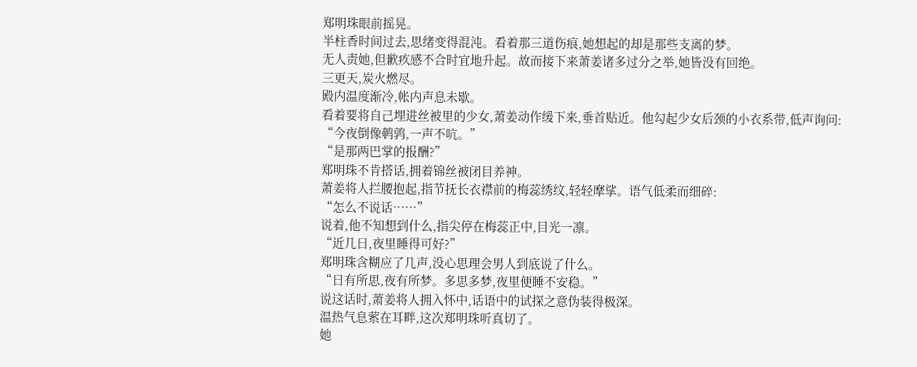郑明珠眼前摇晃。
半柱香时间过去,思绪变得混沌。看着那三道伤痕,她想起的却是那些支离的梦。
无人责她,但歉疚感不合时宜地升起。故而接下来萧姜诸多过分之举,她皆没有回绝。
三更天,炭火燃尽。
殿内温度渐冷,帐内声息未歇。
看着要将自己埋进丝被里的少女,萧姜动作缓下来,垂首贴近。他勾起少女后颈的小衣系带,低声询问:
“今夜倒像鹌鹑,一声不吭。”
“是那两巴掌的报酬?”
郑明珠不肯搭话,拥着锦丝被闭目养神。
萧姜将人拦腰抱起,指节抚长衣襟前的梅蕊绣纹,轻轻摩挲。语气低柔而细碎:
“怎么不说话……”
说着,他不知想到什么,指尖停在梅蕊正中,目光一凛。
“近几日,夜里睡得可好?”
郑明珠含糊应了几声,没心思理会男人到底说了什么。
“日有所思,夜有所梦。多思多梦,夜里便睡不安稳。”
说这话时,萧姜将人拥入怀中,话语中的试探之意伪装得极深。
温热气息萦在耳畔,这次郑明珠听真切了。
她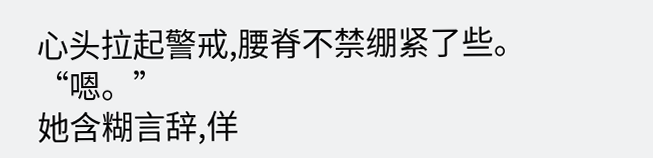心头拉起警戒,腰脊不禁绷紧了些。
“嗯。”
她含糊言辞,佯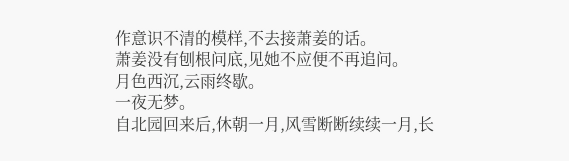作意识不清的模样,不去接萧姜的话。
萧姜没有刨根问底,见她不应便不再追问。
月色西沉,云雨终歇。
一夜无梦。
自北园回来后,休朝一月,风雪断断续续一月,长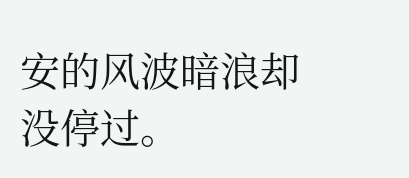安的风波暗浪却没停过。